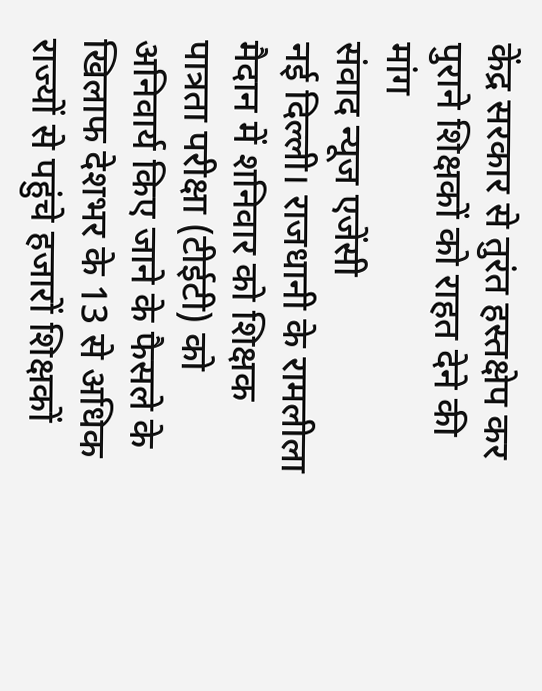केंद्र सरकार से तुरंत हस्तक्षेप कर पुराने शिक्षकों को राहत देने की मांग
संवाद न्यूज एजेंसी
नई दिल्ली। राजधानी के रामलीला मैदान में शनिवार को शिक्षक पात्रता परीक्षा (टीईटी) को अनिवार्य किए जाने के फैसले के खिलाफ देशभर के 13 से अधिक राज्यों से पहुंचे हजारों शिक्षकों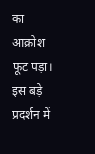का आक्रोश फूट पड़ा। इस बड़े प्रदर्शन में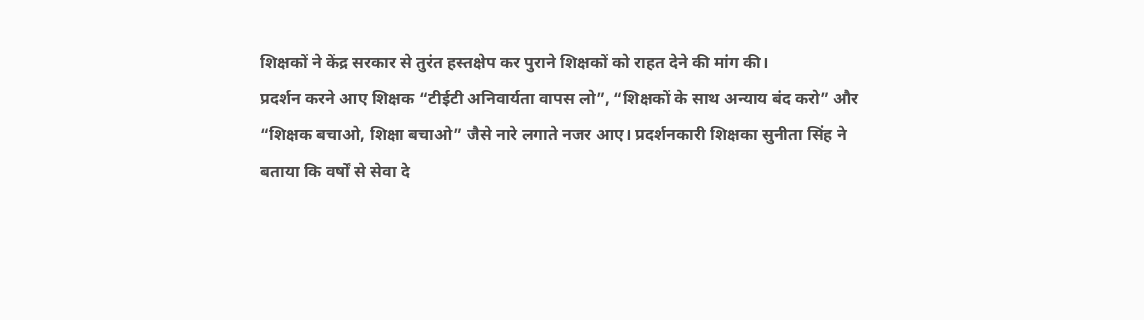शिक्षकों ने केंद्र सरकार से तुरंत हस्तक्षेप कर पुराने शिक्षकों को राहत देने की मांग की।
प्रदर्शन करने आए शिक्षक “टीईटी अनिवार्यता वापस लो”, “शिक्षकों के साथ अन्याय बंद करो” और “शिक्षक बचाओ, शिक्षा बचाओ” जैसे नारे लगाते नजर आए। प्रदर्शनकारी शिक्षका सुनीता सिंह ने बताया कि वर्षों से सेवा दे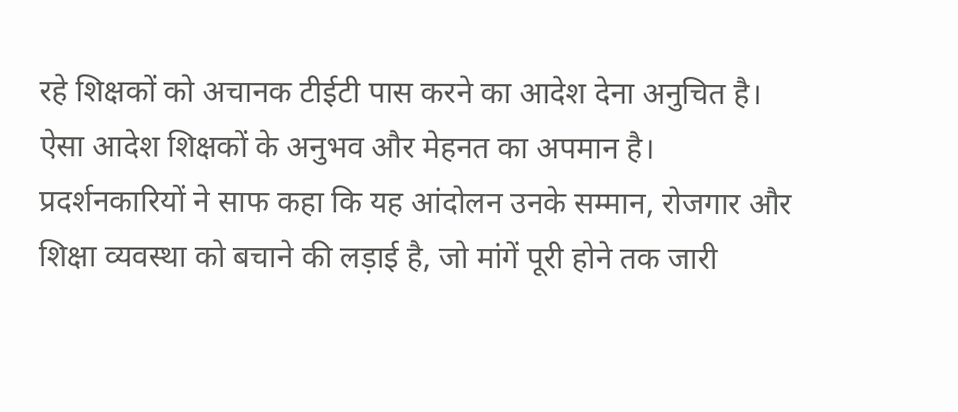रहे शिक्षकों को अचानक टीईटी पास करने का आदेश देना अनुचित है। ऐसा आदेश शिक्षकों के अनुभव और मेहनत का अपमान है। प्रदर्शनकारियों ने साफ कहा कि यह आंदोलन उनके सम्मान, रोजगार और शिक्षा व्यवस्था को बचाने की लड़ाई है, जो मांगें पूरी होने तक जारी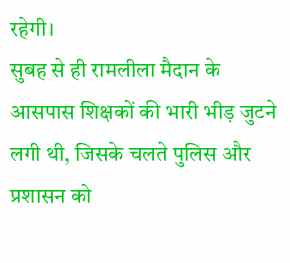रहेगी।
सुबह से ही रामलीला मैदान के आसपास शिक्षकों की भारी भीड़ जुटने लगी थी, जिसके चलते पुलिस और प्रशासन को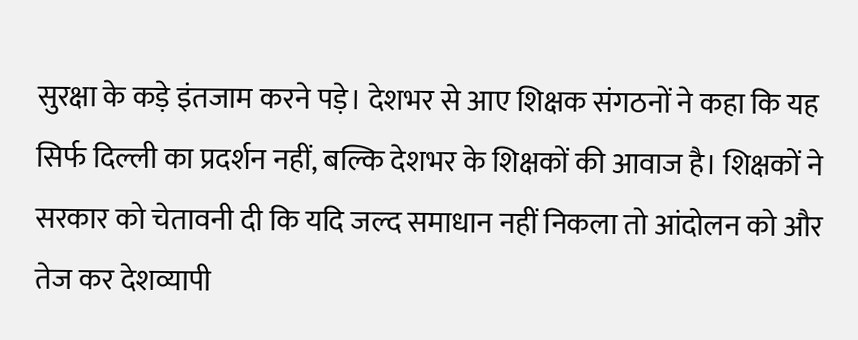सुरक्षा के कड़े इंतजाम करने पड़े। देशभर से आए शिक्षक संगठनों ने कहा कि यह सिर्फ दिल्ली का प्रदर्शन नहीं, बल्कि देशभर के शिक्षकों की आवाज है। शिक्षकों ने सरकार को चेतावनी दी कि यदि जल्द समाधान नहीं निकला तो आंदोलन को और तेज कर देशव्यापी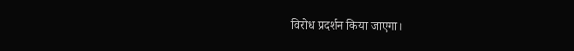विरोध प्रदर्शन किया जाएगा।